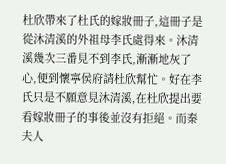杜欣帶來了杜氏的嫁妝冊子,這冊子是從沐清溪的外祖母李氏處得來。沐清溪幾次三番見不到李氏,漸漸地灰了心,便到懷寧侯府請杜欣幫忙。好在李氏只是不願意見沐清溪,在杜欣提出要看嫁妝冊子的事後並沒有拒絕。而秦夫人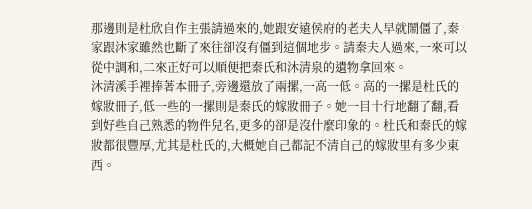那邊則是杜欣自作主張請過來的,她跟安遠侯府的老夫人早就鬧僵了,秦家跟沐家雖然也斷了來往卻沒有僵到這個地步。請秦夫人過來,一來可以從中調和,二來正好可以順便把秦氏和沐清泉的遺物拿回來。
沐清溪手裡捧著本冊子,旁邊還放了兩摞,一高一低。高的一摞是杜氏的嫁妝冊子,低一些的一摞則是秦氏的嫁妝冊子。她一目十行地翻了翻,看到好些自己熟悉的物件兒名,更多的卻是沒什麼印象的。杜氏和秦氏的嫁妝都很豐厚,尤其是杜氏的,大概她自己都記不清自己的嫁妝里有多少東西。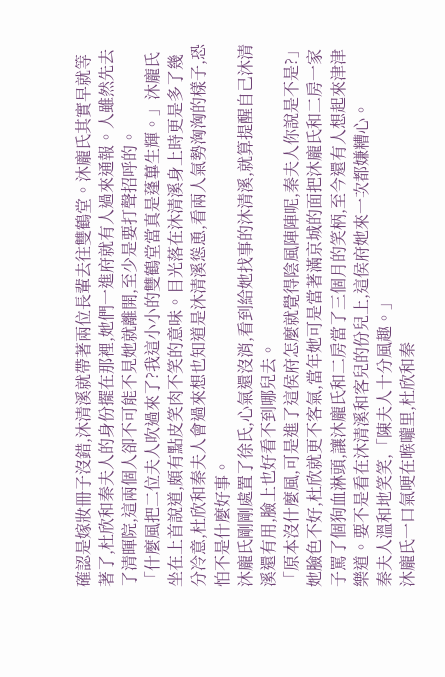確認是嫁妝冊子沒錯,沐清溪就帶著兩位長輩去往雙鶴堂。沐龐氏其實早就等著了,杜欣和秦夫人的身份擺在那裡,她們一進府就有人過來通報。人雖然先去了清暉院,這兩個人卻不可能不見她就離開,至少是要打聲招呼的。
「什麼風把二位夫人吹過來了?我這小小的雙鶴堂當真是蓬蓽生輝。」沐龐氏坐在上首說道,頗有點皮笑肉不笑的意味。目光落在沐清溪身上時更是多了幾分冷意,杜欣和秦夫人會過來想也知道是沐清溪慫恿,看兩人氣勢洶洶的樣子,恐怕不是什麼好事。
沐龐氏剛剛處置了徐氏,心氣還沒消,看到給她找事的沐清溪,就算提醒自己沐清溪還有用,臉上也好看不到哪兒去。
「原本沒什麼風,可是進了這侯府怎麼就覺得陰風陣陣呢,秦夫人你說是不是?」
她臉色不好,杜欣就更不客氣,當年她可是當著滿京城的面把沐龐氏和二房一家子罵了個狗血淋頭,讓沐龐氏和二房當了三個月的笑柄,至今還有人想起來津津樂道。要不是看在沐清溪和客兒的份兒上,這侯府她來一次都嫌糟心。
秦夫人溫和地笑笑,「陳夫人十分風趣。」
沐龐氏一口氣哽在喉嚨里,杜欣和秦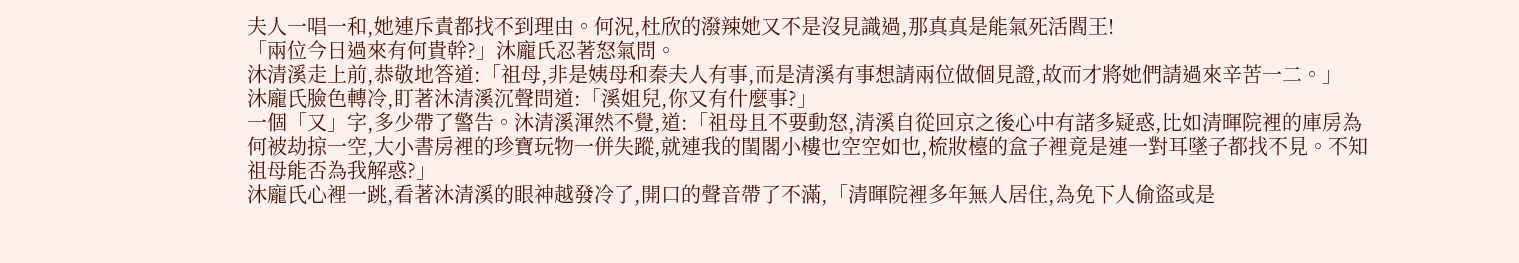夫人一唱一和,她連斥責都找不到理由。何況,杜欣的潑辣她又不是沒見識過,那真真是能氣死活閻王!
「兩位今日過來有何貴幹?」沐龐氏忍著怒氣問。
沐清溪走上前,恭敬地答道:「祖母,非是姨母和秦夫人有事,而是清溪有事想請兩位做個見證,故而才將她們請過來辛苦一二。」
沐龐氏臉色轉冷,盯著沐清溪沉聲問道:「溪姐兒,你又有什麼事?」
一個「又」字,多少帶了警告。沐清溪渾然不覺,道:「祖母且不要動怒,清溪自從回京之後心中有諸多疑惑,比如清暉院裡的庫房為何被劫掠一空,大小書房裡的珍寶玩物一併失蹤,就連我的閨閣小樓也空空如也,梳妝檯的盒子裡竟是連一對耳墜子都找不見。不知祖母能否為我解惑?」
沐龐氏心裡一跳,看著沐清溪的眼神越發冷了,開口的聲音帶了不滿,「清暉院裡多年無人居住,為免下人偷盜或是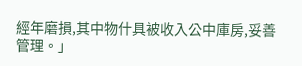經年磨損,其中物什具被收入公中庫房,妥善管理。」